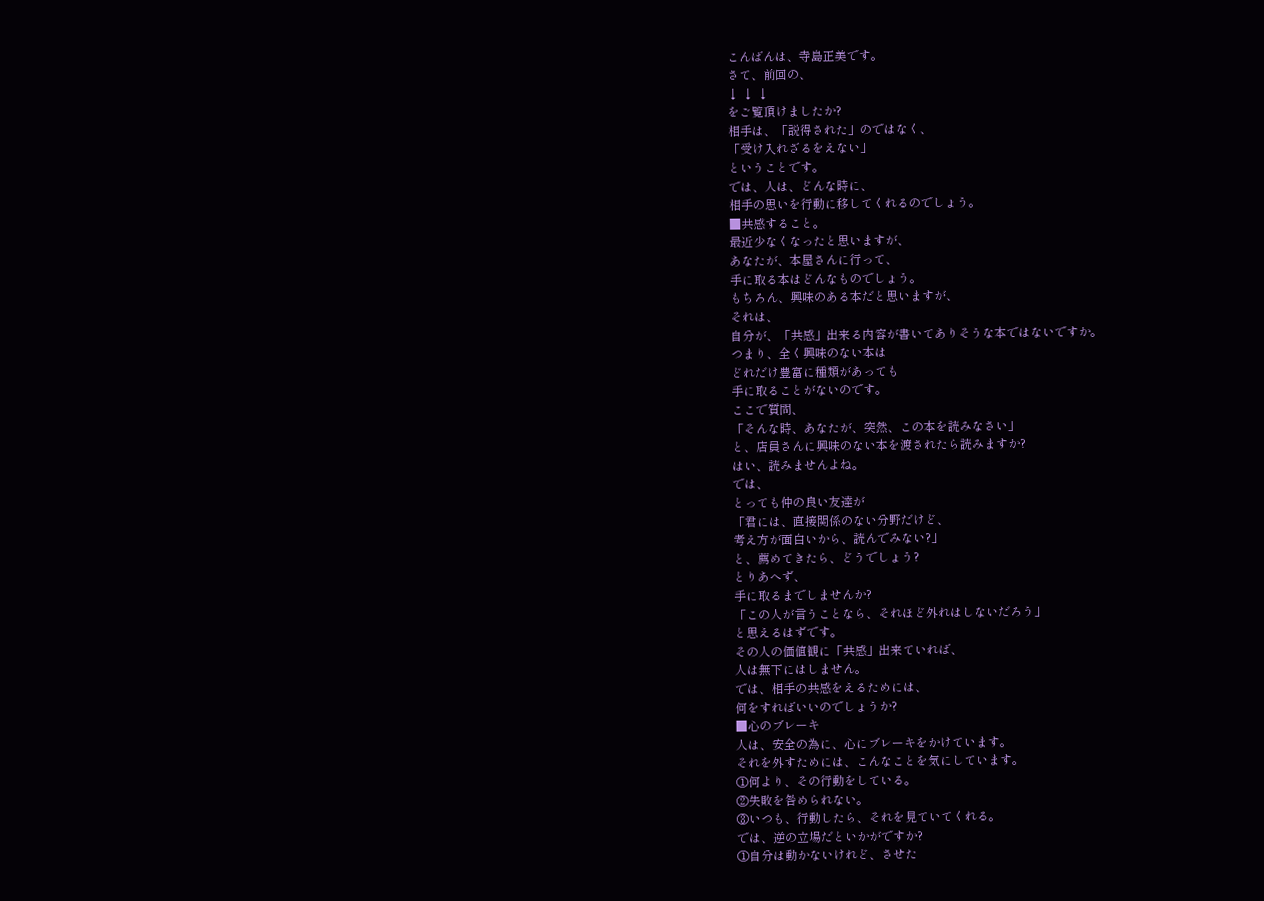こんばんは、寺島正美です。
さて、前回の、
↓ ↓ ↓
をご覧頂けましたか?
相手は、「説得された」のではなく、
「受け入れざるをえない」
ということです。
では、人は、どんな時に、
相手の思いを行動に移してくれるのでしょう。
■共感すること。
最近少なくなったと思いますが、
あなたが、本屋さんに行って、
手に取る本はどんなものでしょう。
もちろん、興味のある本だと思いますが、
それは、
自分が、「共感」出来る内容が書いてありそうな本ではないですか。
つまり、全く興味のない本は
どれだけ豊富に種類があっても
手に取ることがないのです。
ここで質問、
「そんな時、あなたが、突然、この本を読みなさい」
と、店員さんに興味のない本を渡されたら読みますか?
はい、読みませんよね。
では、
とっても仲の良い友達が
「君には、直接関係のない分野だけど、
考え方が面白いから、読んでみない?」
と、薦めてきたら、どうでしょう?
とりあへず、
手に取るまでしませんか?
「この人が言うことなら、それほど外れはしないだろう」
と思えるはずです。
その人の価値観に「共感」出来ていれば、
人は無下にはしません。
では、相手の共感をえるためには、
何をすればいいのでしょうか?
■心のブレーキ
人は、安全の為に、心にブレーキをかけています。
それを外すためには、こんなことを気にしています。
①何より、その行動をしている。
②失敗を咎められない。
③いつも、行動したら、それを見ていてくれる。
では、逆の立場だといかがですか?
①自分は動かないけれど、させた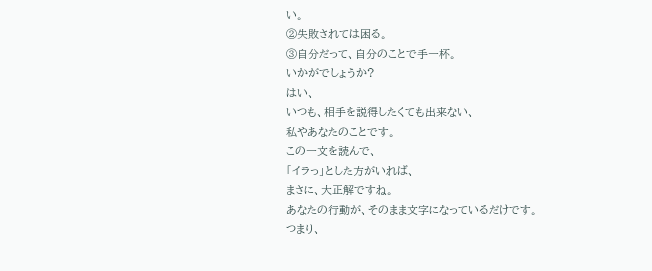い。
②失敗されては困る。
③自分だって、自分のことで手一杯。
いかがでしょうか?
はい、
いつも、相手を説得したくても出来ない、
私やあなたのことです。
この一文を読んで、
「イラっ」とした方がいれば、
まさに、大正解ですね。
あなたの行動が、そのまま文字になっているだけです。
つまり、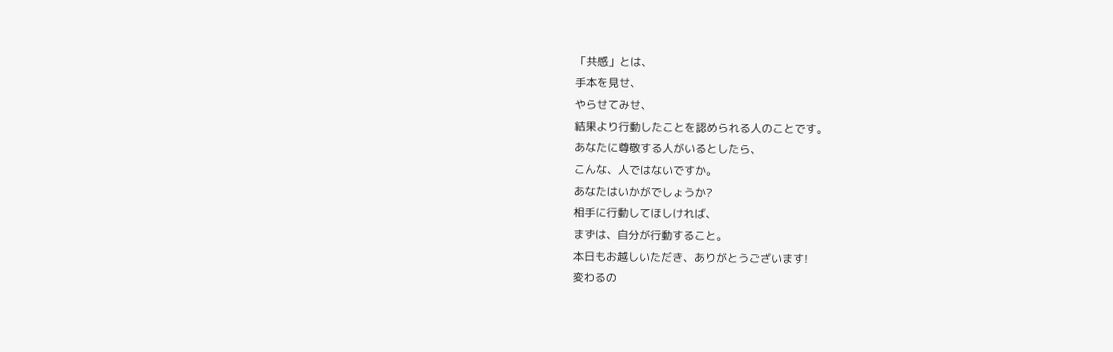「共感」とは、
手本を見せ、
やらせてみせ、
結果より行動したことを認められる人のことです。
あなたに尊敬する人がいるとしたら、
こんな、人ではないですか。
あなたはいかがでしょうか?
相手に行動してほしければ、
まずは、自分が行動すること。
本日もお越しいただき、ありがとうございます!
変わるの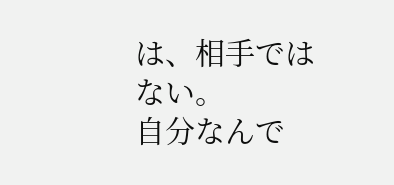は、相手ではない。
自分なんで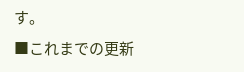す。
■これまでの更新